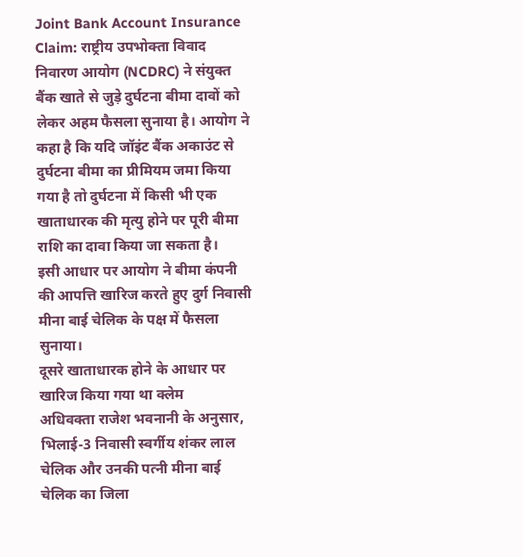Joint Bank Account Insurance Claim: राष्ट्रीय उपभोक्ता विवाद निवारण आयोग (NCDRC) ने संयुक्त बैंक खाते से जुड़े दुर्घटना बीमा दावों को लेकर अहम फैसला सुनाया है। आयोग ने कहा है कि यदि जॉइंट बैंक अकाउंट से दुर्घटना बीमा का प्रीमियम जमा किया गया है तो दुर्घटना में किसी भी एक खाताधारक की मृत्यु होने पर पूरी बीमा राशि का दावा किया जा सकता है।
इसी आधार पर आयोग ने बीमा कंपनी की आपत्ति खारिज करते हुए दुर्ग निवासी मीना बाई चेलिक के पक्ष में फैसला सुनाया।
दूसरे खाताधारक होने के आधार पर खारिज किया गया था क्लेम
अधिवक्ता राजेश भवनानी के अनुसार, भिलाई-3 निवासी स्वर्गीय शंकर लाल चेलिक और उनकी पत्नी मीना बाई चेलिक का जिला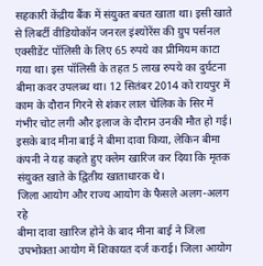सहकारी केंद्रीय बैंक में संयुक्त बचत खाता था। इसी खाते से लिबर्टी वीडियोकॉन जनरल इंश्योरेंस की ग्रुप पर्सनल एक्सीडेंट पॉलिसी के लिए 65 रुपये का प्रीमियम काटा गया था। इस पॉलिसी के तहत 5 लाख रुपये का दुर्घटना बीमा कवर उपलब्ध था। 12 सितंबर 2014 को रायपुर में काम के दौरान गिरने से शंकर लाल चेलिक के सिर में गंभीर चोट लगी और इलाज के दौरान उनकी मौत हो गई। इसके बाद मीना बाई ने बीमा दावा किया, लेकिन बीमा कंपनी ने यह कहते हुए क्लेम खारिज कर दिया कि मृतक संयुक्त खाते के द्वितीय खाताधारक थे।
जिला आयोग और राज्य आयोग के फैसले अलग-अलग रहे
बीमा दावा खारिज होने के बाद मीना बाई ने जिला उपभोक्ता आयोग में शिकायत दर्ज कराई। जिला आयोग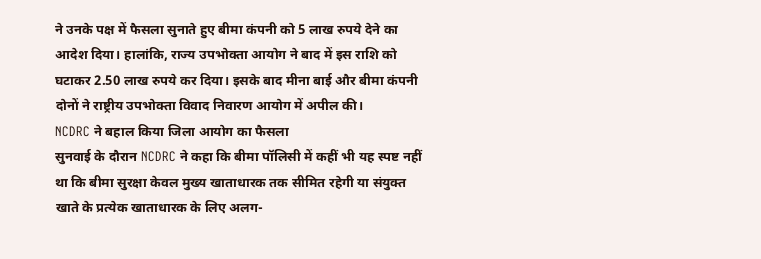ने उनके पक्ष में फैसला सुनाते हुए बीमा कंपनी को 5 लाख रुपये देने का आदेश दिया। हालांकि, राज्य उपभोक्ता आयोग ने बाद में इस राशि को घटाकर 2.50 लाख रुपये कर दिया। इसके बाद मीना बाई और बीमा कंपनी दोनों ने राष्ट्रीय उपभोक्ता विवाद निवारण आयोग में अपील की।
NCDRC ने बहाल किया जिला आयोग का फैसला
सुनवाई के दौरान NCDRC ने कहा कि बीमा पॉलिसी में कहीं भी यह स्पष्ट नहीं था कि बीमा सुरक्षा केवल मुख्य खाताधारक तक सीमित रहेगी या संयुक्त खाते के प्रत्येक खाताधारक के लिए अलग-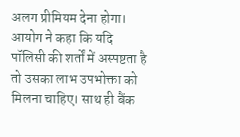अलग प्रीमियम देना होगा। आयोग ने कहा कि यदि पॉलिसी की शर्तों में अस्पष्टता है तो उसका लाभ उपभोक्ता को मिलना चाहिए। साथ ही बैंक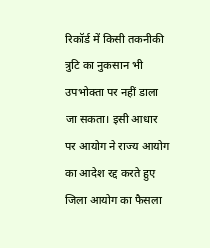रिकॉर्ड में किसी तकनीकी त्रुटि का नुकसान भी उपभोक्ता पर नहीं डाला जा सकता। इसी आधार पर आयोग ने राज्य आयोग का आदेश रद्द करते हुए जिला आयोग का फैसला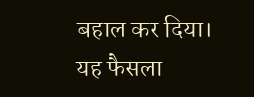बहाल कर दिया। यह फैसला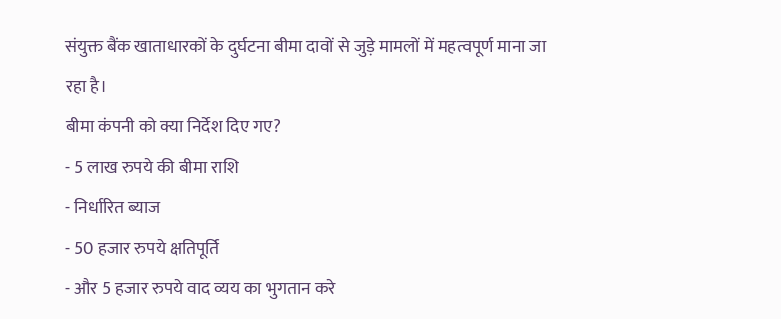संयुक्त बैंक खाताधारकों के दुर्घटना बीमा दावों से जुड़े मामलों में महत्वपूर्ण माना जा रहा है।
बीमा कंपनी को क्या निर्देश दिए गए?
- 5 लाख रुपये की बीमा राशि
- निर्धारित ब्याज
- 50 हजार रुपये क्षतिपूर्ति
- और 5 हजार रुपये वाद व्यय का भुगतान करे